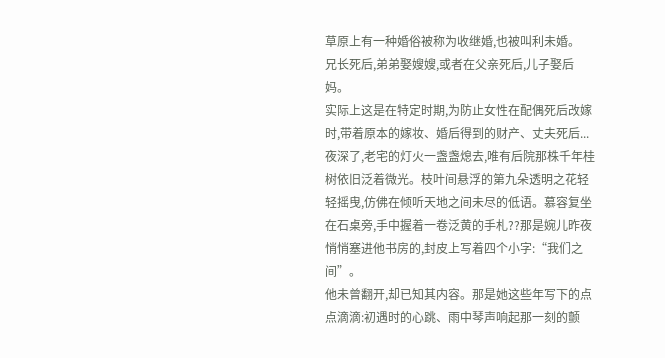草原上有一种婚俗被称为收继婚,也被叫利未婚。
兄长死后,弟弟娶嫂嫂,或者在父亲死后,儿子娶后妈。
实际上这是在特定时期,为防止女性在配偶死后改嫁时,带着原本的嫁妆、婚后得到的财产、丈夫死后...
夜深了,老宅的灯火一盏盏熄去,唯有后院那株千年桂树依旧泛着微光。枝叶间悬浮的第九朵透明之花轻轻摇曳,仿佛在倾听天地之间未尽的低语。慕容复坐在石桌旁,手中握着一卷泛黄的手札??那是婉儿昨夜悄悄塞进他书房的,封皮上写着四个小字:“我们之间”。
他未曾翻开,却已知其内容。那是她这些年写下的点点滴滴:初遇时的心跳、雨中琴声响起那一刻的颤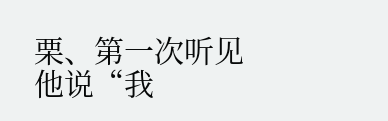栗、第一次听见他说“我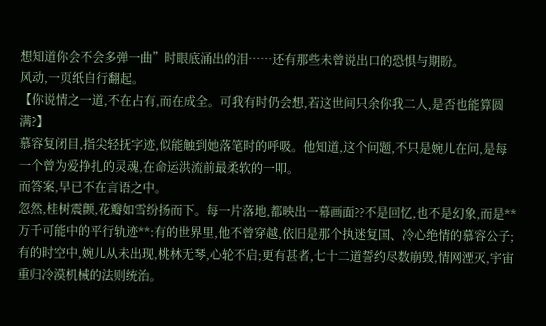想知道你会不会多弹一曲”时眼底涌出的泪……还有那些未曾说出口的恐惧与期盼。
风动,一页纸自行翻起。
【你说情之一道,不在占有,而在成全。可我有时仍会想,若这世间只余你我二人,是否也能算圆满?】
慕容复闭目,指尖轻抚字迹,似能触到她落笔时的呼吸。他知道,这个问题,不只是婉儿在问,是每一个曾为爱挣扎的灵魂,在命运洪流前最柔软的一叩。
而答案,早已不在言语之中。
忽然,桂树震颤,花瓣如雪纷扬而下。每一片落地,都映出一幕画面??不是回忆,也不是幻象,而是**万千可能中的平行轨迹**:有的世界里,他不曾穿越,依旧是那个执迷复国、冷心绝情的慕容公子;有的时空中,婉儿从未出现,桃林无琴,心轮不启;更有甚者,七十二道誓约尽数崩毁,情网湮灭,宇宙重归冷漠机械的法则统治。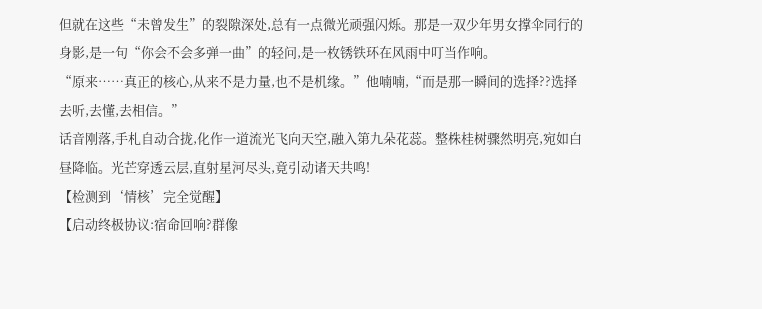但就在这些“未曾发生”的裂隙深处,总有一点微光顽强闪烁。那是一双少年男女撑伞同行的身影,是一句“你会不会多弹一曲”的轻问,是一枚锈铁环在风雨中叮当作响。
“原来……真正的核心,从来不是力量,也不是机缘。”他喃喃,“而是那一瞬间的选择??选择去听,去懂,去相信。”
话音刚落,手札自动合拢,化作一道流光飞向天空,融入第九朵花蕊。整株桂树骤然明亮,宛如白昼降临。光芒穿透云层,直射星河尽头,竟引动诸天共鸣!
【检测到‘情核’完全觉醒】
【启动终极协议:宿命回响?群像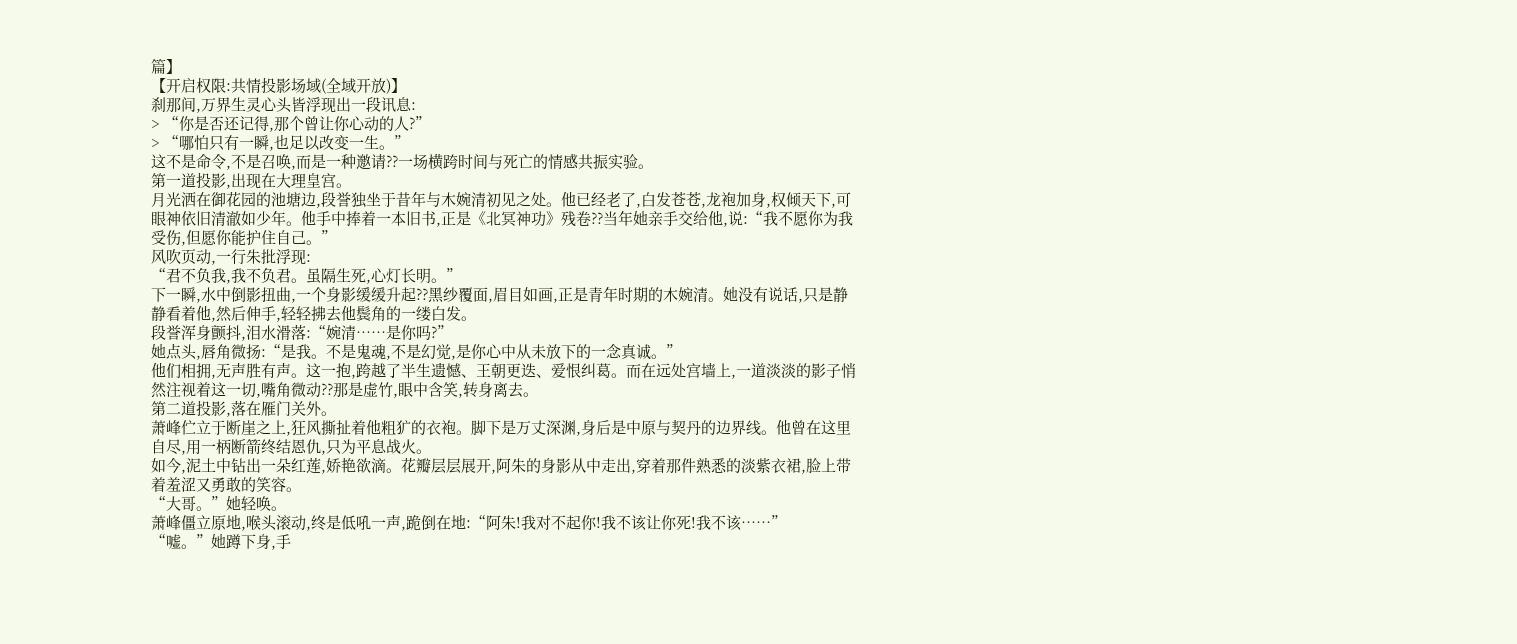篇】
【开启权限:共情投影场域(全域开放)】
刹那间,万界生灵心头皆浮现出一段讯息:
> “你是否还记得,那个曾让你心动的人?”
> “哪怕只有一瞬,也足以改变一生。”
这不是命令,不是召唤,而是一种邀请??一场横跨时间与死亡的情感共振实验。
第一道投影,出现在大理皇宫。
月光洒在御花园的池塘边,段誉独坐于昔年与木婉清初见之处。他已经老了,白发苍苍,龙袍加身,权倾天下,可眼神依旧清澈如少年。他手中捧着一本旧书,正是《北冥神功》残卷??当年她亲手交给他,说:“我不愿你为我受伤,但愿你能护住自己。”
风吹页动,一行朱批浮现:
“君不负我,我不负君。虽隔生死,心灯长明。”
下一瞬,水中倒影扭曲,一个身影缓缓升起??黑纱覆面,眉目如画,正是青年时期的木婉清。她没有说话,只是静静看着他,然后伸手,轻轻拂去他鬓角的一缕白发。
段誉浑身颤抖,泪水滑落:“婉清……是你吗?”
她点头,唇角微扬:“是我。不是鬼魂,不是幻觉,是你心中从未放下的一念真诚。”
他们相拥,无声胜有声。这一抱,跨越了半生遗憾、王朝更迭、爱恨纠葛。而在远处宫墙上,一道淡淡的影子悄然注视着这一切,嘴角微动??那是虚竹,眼中含笑,转身离去。
第二道投影,落在雁门关外。
萧峰伫立于断崖之上,狂风撕扯着他粗犷的衣袍。脚下是万丈深渊,身后是中原与契丹的边界线。他曾在这里自尽,用一柄断箭终结恩仇,只为平息战火。
如今,泥土中钻出一朵红莲,娇艳欲滴。花瓣层层展开,阿朱的身影从中走出,穿着那件熟悉的淡紫衣裙,脸上带着羞涩又勇敢的笑容。
“大哥。”她轻唤。
萧峰僵立原地,喉头滚动,终是低吼一声,跪倒在地:“阿朱!我对不起你!我不该让你死!我不该……”
“嘘。”她蹲下身,手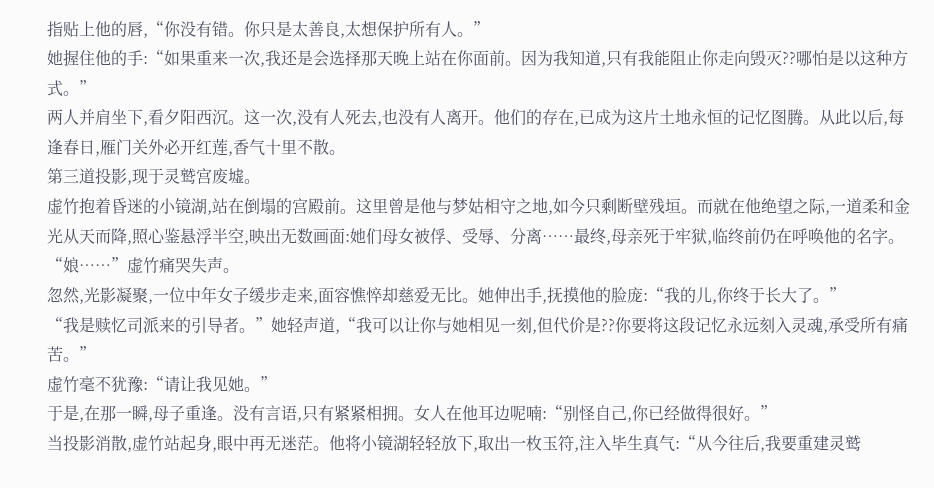指贴上他的唇,“你没有错。你只是太善良,太想保护所有人。”
她握住他的手:“如果重来一次,我还是会选择那天晚上站在你面前。因为我知道,只有我能阻止你走向毁灭??哪怕是以这种方式。”
两人并肩坐下,看夕阳西沉。这一次,没有人死去,也没有人离开。他们的存在,已成为这片土地永恒的记忆图腾。从此以后,每逢春日,雁门关外必开红莲,香气十里不散。
第三道投影,现于灵鹫宫废墟。
虚竹抱着昏迷的小镜湖,站在倒塌的宫殿前。这里曾是他与梦姑相守之地,如今只剩断壁残垣。而就在他绝望之际,一道柔和金光从天而降,照心鉴悬浮半空,映出无数画面:她们母女被俘、受辱、分离……最终,母亲死于牢狱,临终前仍在呼唤他的名字。
“娘……”虚竹痛哭失声。
忽然,光影凝聚,一位中年女子缓步走来,面容憔悴却慈爱无比。她伸出手,抚摸他的脸庞:“我的儿,你终于长大了。”
“我是赎忆司派来的引导者。”她轻声道,“我可以让你与她相见一刻,但代价是??你要将这段记忆永远刻入灵魂,承受所有痛苦。”
虚竹毫不犹豫:“请让我见她。”
于是,在那一瞬,母子重逢。没有言语,只有紧紧相拥。女人在他耳边呢喃:“别怪自己,你已经做得很好。”
当投影消散,虚竹站起身,眼中再无迷茫。他将小镜湖轻轻放下,取出一枚玉符,注入毕生真气:“从今往后,我要重建灵鹫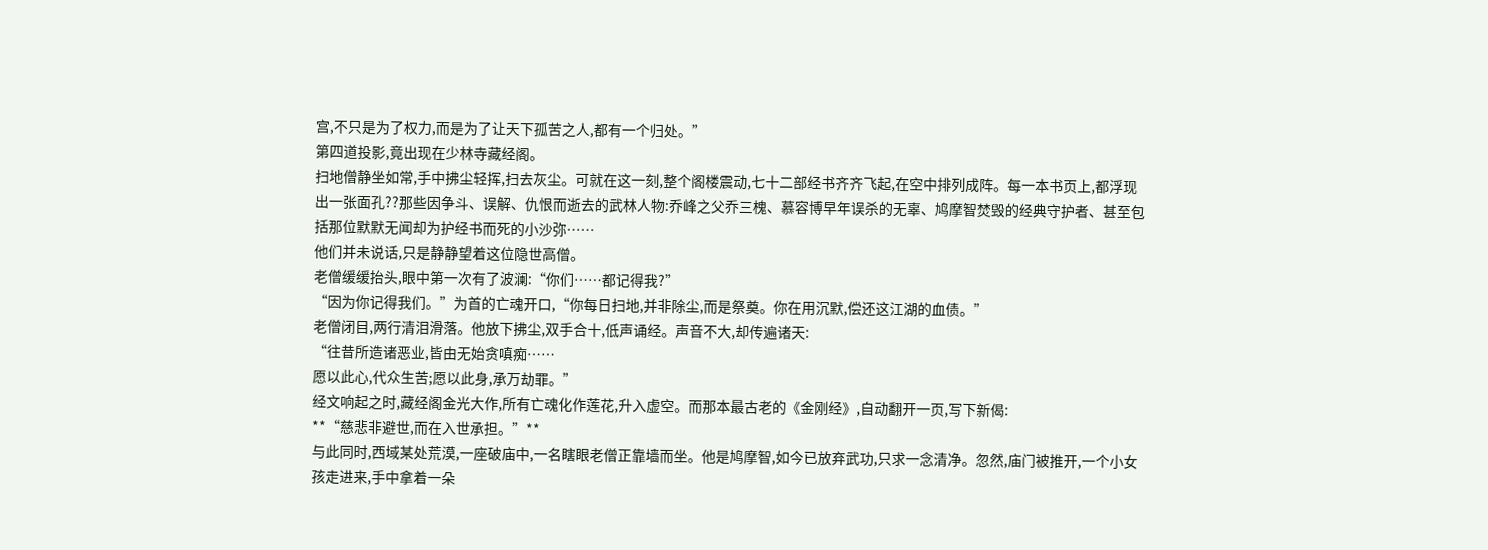宫,不只是为了权力,而是为了让天下孤苦之人,都有一个归处。”
第四道投影,竟出现在少林寺藏经阁。
扫地僧静坐如常,手中拂尘轻挥,扫去灰尘。可就在这一刻,整个阁楼震动,七十二部经书齐齐飞起,在空中排列成阵。每一本书页上,都浮现出一张面孔??那些因争斗、误解、仇恨而逝去的武林人物:乔峰之父乔三槐、慕容博早年误杀的无辜、鸠摩智焚毁的经典守护者、甚至包括那位默默无闻却为护经书而死的小沙弥……
他们并未说话,只是静静望着这位隐世高僧。
老僧缓缓抬头,眼中第一次有了波澜:“你们……都记得我?”
“因为你记得我们。”为首的亡魂开口,“你每日扫地,并非除尘,而是祭奠。你在用沉默,偿还这江湖的血债。”
老僧闭目,两行清泪滑落。他放下拂尘,双手合十,低声诵经。声音不大,却传遍诸天:
“往昔所造诸恶业,皆由无始贪嗔痴……
愿以此心,代众生苦;愿以此身,承万劫罪。”
经文响起之时,藏经阁金光大作,所有亡魂化作莲花,升入虚空。而那本最古老的《金刚经》,自动翻开一页,写下新偈:
**“慈悲非避世,而在入世承担。”**
与此同时,西域某处荒漠,一座破庙中,一名瞎眼老僧正靠墙而坐。他是鸠摩智,如今已放弃武功,只求一念清净。忽然,庙门被推开,一个小女孩走进来,手中拿着一朵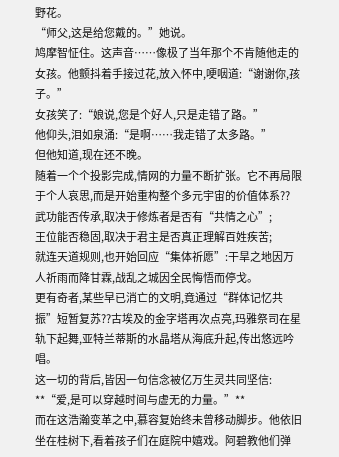野花。
“师父,这是给您戴的。”她说。
鸠摩智怔住。这声音……像极了当年那个不肯随他走的女孩。他颤抖着手接过花,放入怀中,哽咽道:“谢谢你,孩子。”
女孩笑了:“娘说,您是个好人,只是走错了路。”
他仰头,泪如泉涌:“是啊……我走错了太多路。”
但他知道,现在还不晚。
随着一个个投影完成,情网的力量不断扩张。它不再局限于个人哀思,而是开始重构整个多元宇宙的价值体系??
武功能否传承,取决于修炼者是否有“共情之心”;
王位能否稳固,取决于君主是否真正理解百姓疾苦;
就连天道规则,也开始回应“集体祈愿”:干旱之地因万人祈雨而降甘霖,战乱之城因全民悔悟而停戈。
更有奇者,某些早已消亡的文明,竟通过“群体记忆共振”短暂复苏??古埃及的金字塔再次点亮,玛雅祭司在星轨下起舞,亚特兰蒂斯的水晶塔从海底升起,传出悠远吟唱。
这一切的背后,皆因一句信念被亿万生灵共同坚信:
**“爱,是可以穿越时间与虚无的力量。”**
而在这浩瀚变革之中,慕容复始终未曾移动脚步。他依旧坐在桂树下,看着孩子们在庭院中嬉戏。阿碧教他们弹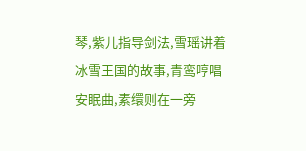琴,紫儿指导剑法,雪瑶讲着冰雪王国的故事,青鸾哼唱安眠曲,素缳则在一旁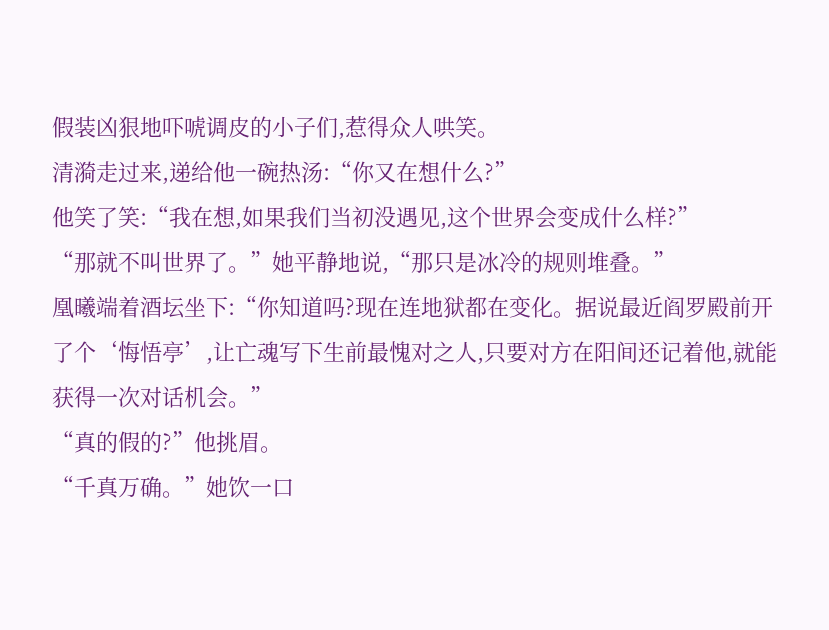假装凶狠地吓唬调皮的小子们,惹得众人哄笑。
清漪走过来,递给他一碗热汤:“你又在想什么?”
他笑了笑:“我在想,如果我们当初没遇见,这个世界会变成什么样?”
“那就不叫世界了。”她平静地说,“那只是冰冷的规则堆叠。”
凰曦端着酒坛坐下:“你知道吗?现在连地狱都在变化。据说最近阎罗殿前开了个‘悔悟亭’,让亡魂写下生前最愧对之人,只要对方在阳间还记着他,就能获得一次对话机会。”
“真的假的?”他挑眉。
“千真万确。”她饮一口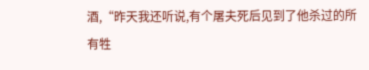酒,“昨天我还听说,有个屠夫死后见到了他杀过的所有牲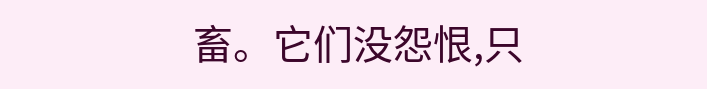畜。它们没怨恨,只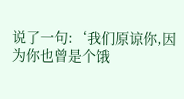说了一句:‘我们原谅你,因为你也曾是个饿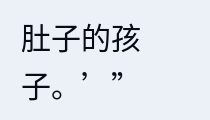肚子的孩子。’”